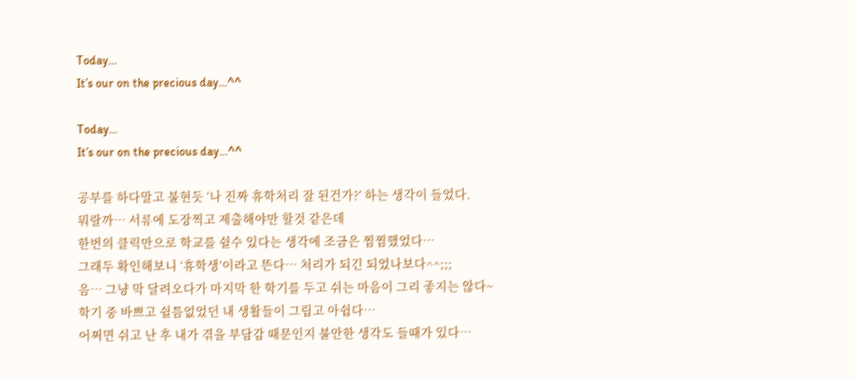Today…
It’s our on the precious day…^^

Today…
It’s our on the precious day…^^

공부를 하다말고 불현듯 ‘나 진짜 휴학처리 잘 된건가?’ 하는 생각이 들었다.
뭐랄까… 서류에 도장찍고 제출해야만 할것 같은데
한번의 클릭만으로 학교를 쉴수 있다는 생각에 조금은 찜찜했었다…
그래두 확인해보니 ‘휴학생’이라고 뜬다… 처리가 되긴 되었나보다^^;;;
음… 그냥 막 달려오다가 마지막 한 학기를 두고 쉬는 마음이 그리 좋지는 않다~
학기 중 바쁘고 쉴틈없었던 내 생활들이 그립고 아쉽다…
어쩌면 쉬고 난 후 내가 겪을 부담감 때문인지 불안한 생각도 들때가 있다…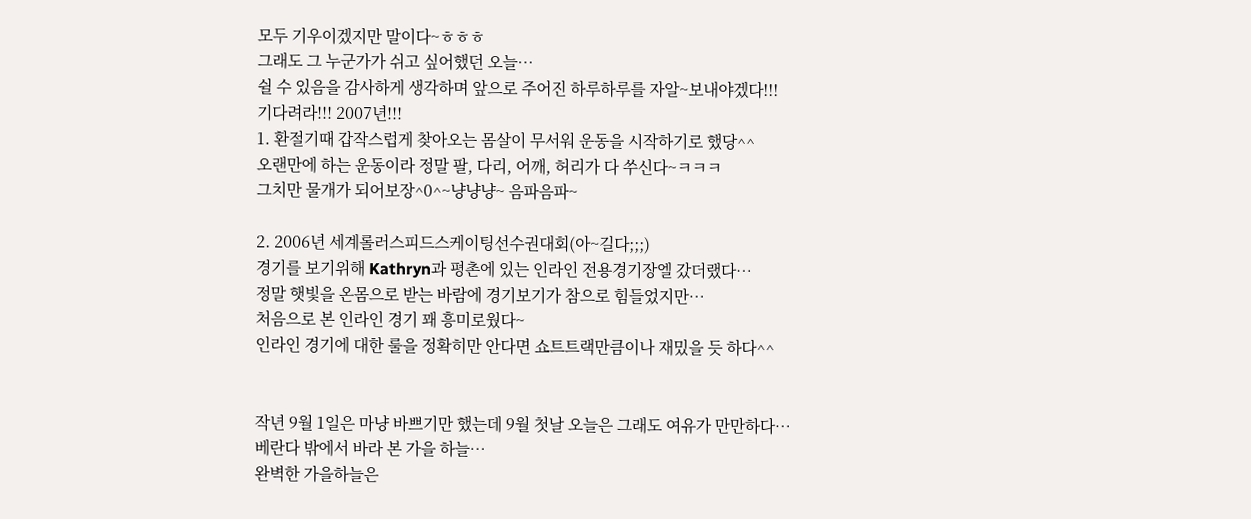모두 기우이겠지만 말이다~ㅎㅎㅎ
그래도 그 누군가가 쉬고 싶어했던 오늘…
쉴 수 있음을 감사하게 생각하며 앞으로 주어진 하루하루를 자알~보내야겠다!!!
기다려라!!! 2007년!!!
1. 환절기때 갑작스럽게 찾아오는 몸살이 무서워 운동을 시작하기로 했당^^
오랜만에 하는 운동이라 정말 팔, 다리, 어깨, 허리가 다 쑤신다~ㅋㅋㅋ
그치만 물개가 되어보장^0^~냥냥냥~ 음파음파~

2. 2006년 세계롤러스피드스케이팅선수권대회(아~길다;;;)
경기를 보기위해 Kathryn과 평촌에 있는 인라인 전용경기장엘 갔더랬다…
정말 햇빛을 온몸으로 받는 바람에 경기보기가 참으로 힘들었지만…
처음으로 본 인라인 경기 꽤 흥미로웠다~
인라인 경기에 대한 룰을 정확히만 안다면 쇼트트랙만큼이나 재밌을 듯 하다^^


작년 9월 1일은 마냥 바쁘기만 했는데 9월 첫날 오늘은 그래도 여유가 만만하다…
베란다 밖에서 바라 본 가을 하늘…
완벽한 가을하늘은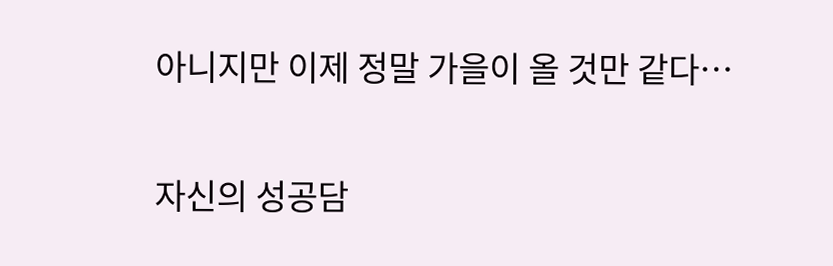아니지만 이제 정말 가을이 올 것만 같다…

자신의 성공담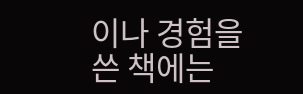이나 경험을 쓴 책에는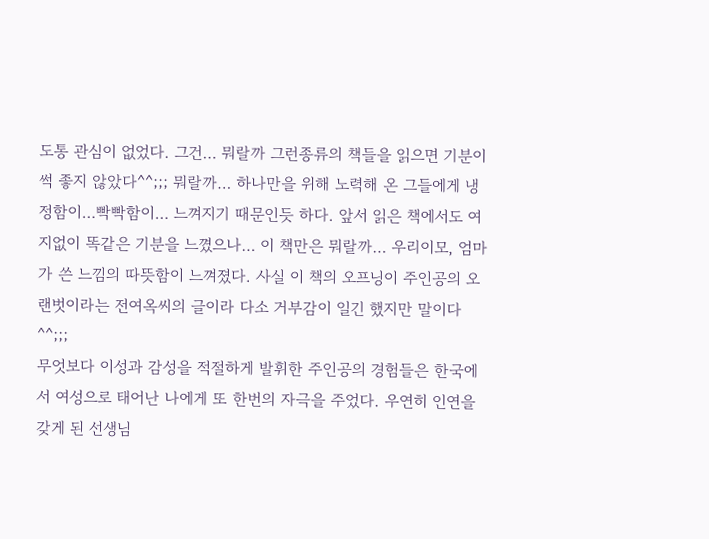도통 관심이 없었다. 그건… 뭐랄까 그런종류의 책들을 읽으면 기분이 썩 좋지 않았다^^;;; 뭐랄까… 하나만을 위해 노력해 온 그들에게 냉정함이…빡빡함이… 느껴지기 때문인듯 하다. 앞서 읽은 책에서도 여지없이 똑같은 기분을 느꼈으나… 이 책만은 뭐랄까… 우리이모, 엄마가 쓴 느낌의 따뜻함이 느껴졌다. 사실 이 책의 오프닝이 주인공의 오랜벗이라는 전여옥씨의 글이라 다소 거부감이 일긴 했지만 말이다^^;;;
무엇보다 이성과 감성을 적절하게 발휘한 주인공의 경험들은 한국에서 여성으로 태어난 나에게 또 한번의 자극을 주었다. 우연히 인연을 갖게 된 선생님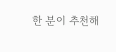한 분이 추천해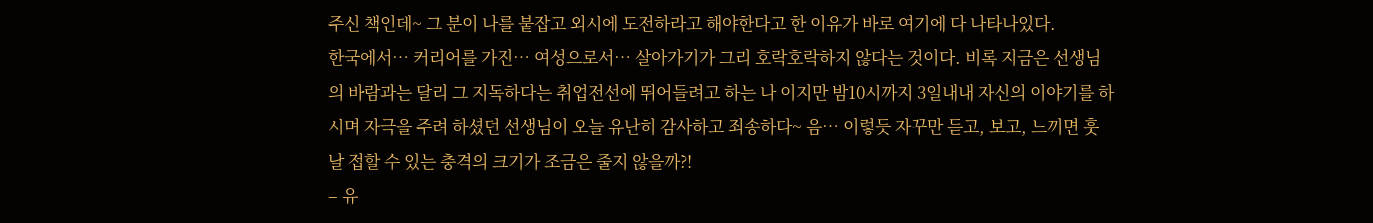주신 책인데~ 그 분이 나를 붙잡고 외시에 도전하라고 해야한다고 한 이유가 바로 여기에 다 나타나있다.
한국에서… 커리어를 가진… 여성으로서… 살아가기가 그리 호락호락하지 않다는 것이다. 비록 지금은 선생님의 바람과는 달리 그 지독하다는 취업전선에 뛰어들려고 하는 나 이지만 밤10시까지 3일내내 자신의 이야기를 하시며 자극을 주려 하셨던 선생님이 오늘 유난히 감사하고 죄송하다~ 음… 이렇듯 자꾸만 듣고, 보고, 느끼면 훗날 접할 수 있는 충격의 크기가 조금은 줄지 않을까?!
– 유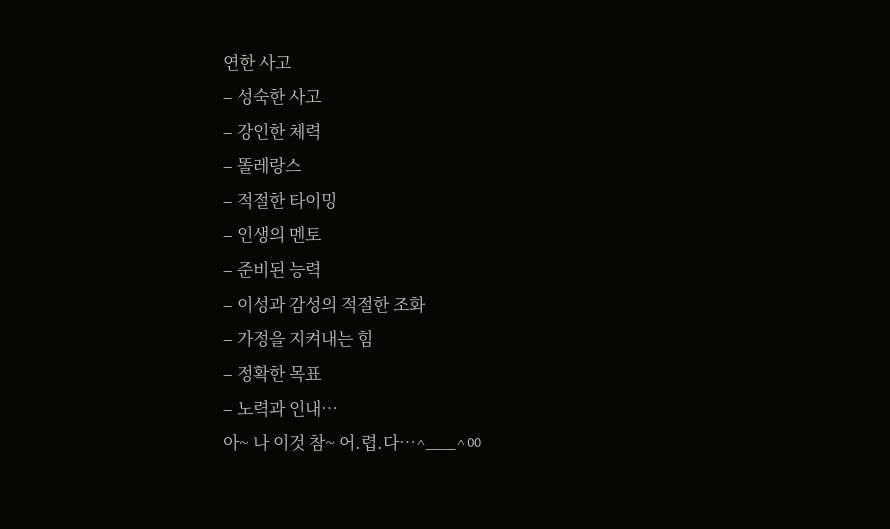연한 사고
– 성숙한 사고
– 강인한 체력
– 똘레랑스
– 적절한 타이밍
– 인생의 멘토
– 준비된 능력
– 이성과 감성의 적절한 조화
– 가정을 지켜내는 힘
– 정확한 목표
– 노력과 인내…
아~ 나 이것 참~ 어.렵.다…^___^ㆀ